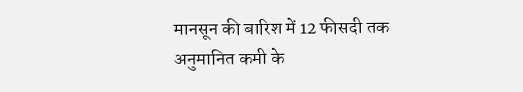मानसून की बारिश में 12 फीसदी तक अनुमानित कमी के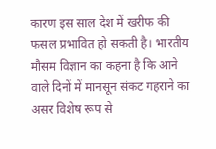कारण इस साल देश में खरीफ की फसल प्रभावित हो सकती है। भारतीय मौसम विज्ञान का कहना है कि आने वाले दिनों में मानसून संकट गहराने का असर विशेष रूप से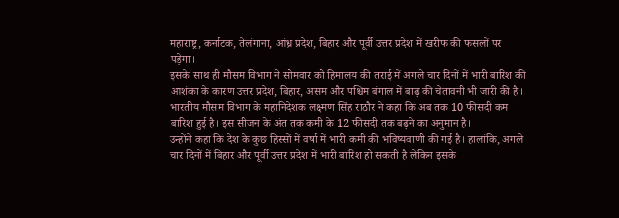महाराष्ट्र, कर्नाटक, तेलंगाना, आंध्र प्रदेश, बिहार और पूर्वी उत्तर प्रदेश में खरीफ की फसलों पर पड़ेगा।
इसके साथ ही मौसम विभाग ने सोमवार को हिमालय की तराई में अगले चार दिनों में भारी बारिश की आशंका के कारण उत्तर प्रदेश, बिहार, असम और पश्चिम बंगाल में बाढ़ की चेतावनी भी जारी की है।
भारतीय मौसम विभाग के महानिदेशक लक्ष्मण सिंह राठौर ने कहा कि अब तक 10 फीसदी कम बारिश हुई है। इस सीजन के अंत तक कमी के 12 फीसदी तक बढ़ने का अनुमान है।
उन्होंने कहा कि देश के कुछ हिस्सों में वर्षा में भारी कमी की भविष्यवाणी की गई है। हालांकि, अगले चार दिनों में बिहार और पूर्वी उत्तर प्रदेश में भारी बारिश हो सकती है लेकिन इसके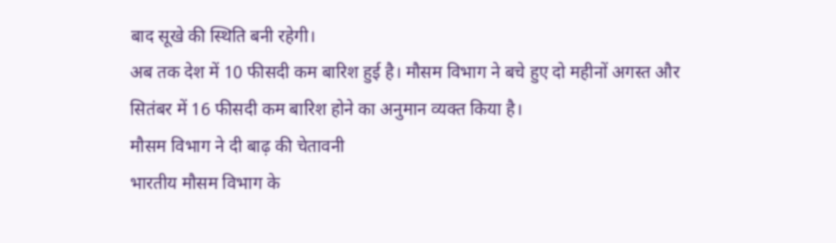बाद सूखे की स्थिति बनी रहेगी।
अब तक देश में 10 फीसदी कम बारिश हुई है। मौसम विभाग ने बचे हुए दो महीनों अगस्त और सितंबर में 16 फीसदी कम बारिश होने का अनुमान व्यक्त किया है।
मौसम विभाग ने दी बाढ़ की चेतावनी
भारतीय मौसम विभाग के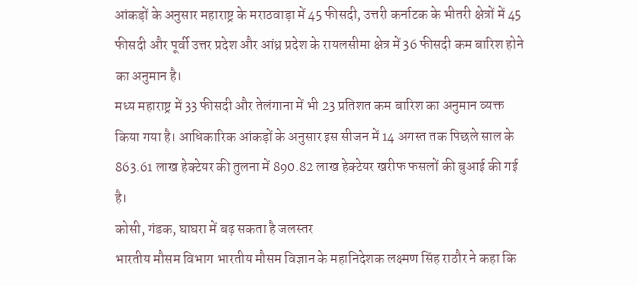आंकड़ों के अनुसार महाराष्ट्र के मराठवाड़ा में 45 फीसदी, उत्तरी कर्नाटक के भीतरी क्षेत्रों में 45 फीसदी और पूर्वी उत्तर प्रदेश और आंध्र प्रदेश के रायलसीमा क्षेत्र में 36 फीसदी कम बारिश होने का अनुमान है।
मध्य महाराष्ट्र में 33 फीसदी और तेलंगाना में भी 23 प्रतिशत कम बारिश का अनुमान व्यक्त किया गया है। आधिकारिक आंकड़ों के अनुसार इस सीजन में 14 अगस्त तक पिछले साल के 863.61 लाख हेक्टेयर की तुलना में 890.82 लाख हेक्टेयर खरीफ फसलों की बुआई की गई है।
कोसी, गंडक, घाघरा में बढ़ सकता है जलस्तर
भारतीय मौसम विभाग भारतीय मौसम विज्ञान के महानिदेशक लक्ष्मण सिंह राठौर ने कहा कि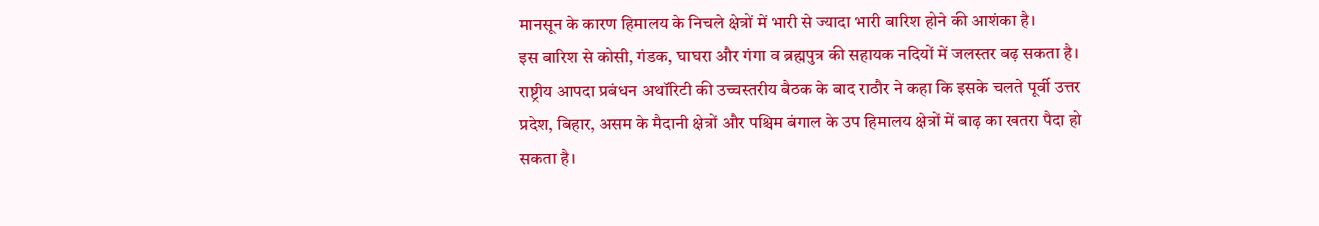मानसून के कारण हिमालय के निचले क्षेत्रों में भारी से ज्यादा भारी बारिश होने की आशंका है।
इस बारिश से कोसी, गंडक, घाघरा और गंगा व ब्रह्मपुत्र की सहायक नदियों में जलस्तर बढ़ सकता है। राष्ट्रीय आपदा प्रबंधन अथॉरिटी की उच्चस्तरीय बैठक के बाद राठौर ने कहा कि इसके चलते पूर्वी उत्तर प्रदेश, बिहार, असम के मैदानी क्षेत्रों और पश्चिम बंगाल के उप हिमालय क्षेत्रों में बाढ़ का खतरा पैदा हो सकता है।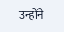उन्होंने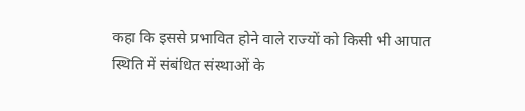कहा कि इससे प्रभावित होने वाले राज्यों को किसी भी आपात स्थिति में संबंधित संस्थाओं के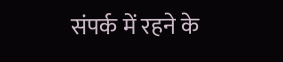संपर्क में रहने के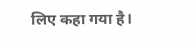लिए कहा गया है।